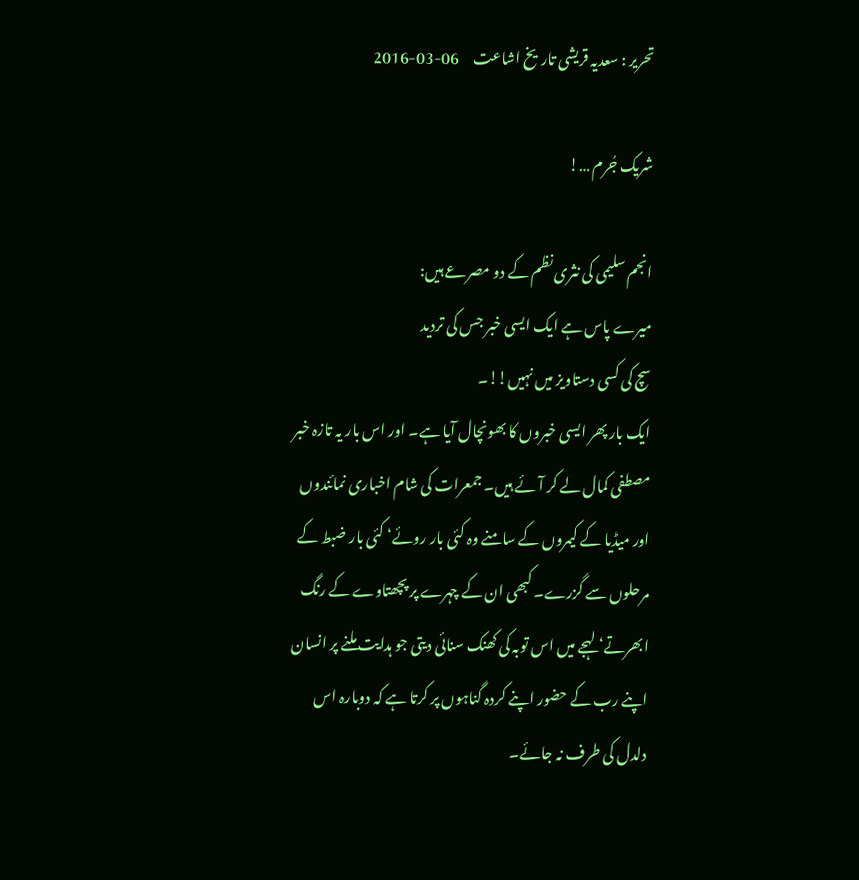تحریر : سعدیہ قریشی تاریخ اشاعت     06-03-2016

شریک جُرم …!

انجم سلیمی کی نثری نظم کے دو مصرعے ہیں:
میرے پاس ہے ایک ایسی خبر جس کی تردید
سچ کی کسی دستاویز میں نہیں!!۔
ایک بار پھر ایسی خبروں کا بھونچال آیا ہے۔ اور اس بار یہ تازہ خبر مصطفی کمال لے کر آئے ہیں۔ جمعرات کی شام اخباری نمائندوں اور میڈیا کے کیمروں کے سامنے وہ کئی بار روئے‘ کئی بار ضبط کے مرحلوں سے گزرے۔ کبھی ان کے چہرے پر پچھتاوے کے رنگ ابھرتے‘ لہجے میں اس توبہ کی کھنک سنائی دیتی جو ہدایت ملنے پر انسان اپنے رب کے حضور اپنے کردہ گناہوں پر کرتا ہے کہ دوبارہ اس دلدل کی طرف نہ جائے۔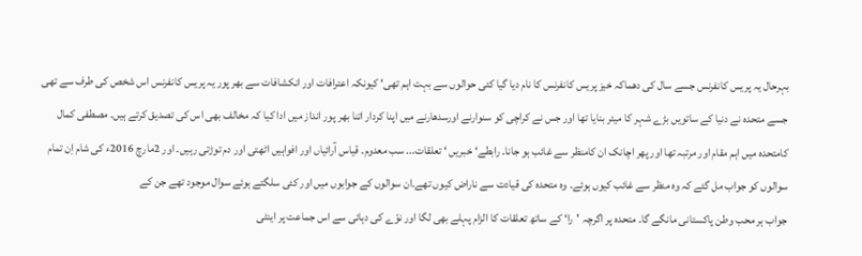بہرحال یہ پریس کانفرنس جسے سال کی دھماکہ خیز پریس کانفرنس کا نام دیا گیا کئی حوالوں سے بہت اہم تھی‘ کیونکہ اعترافات اور انکشافات سے بھر پور یہ پریس کانفرنس اس شخص کی طرف سے تھی جسے متحدہ نے دنیا کے ساتویں بڑے شہر کا میئر بنایا تھا اور جس نے کراچی کو سنوارنے اورسدھارنے میں اپنا کردار اتنا بھر پور انداز میں ادا کیا کہ مخالف بھی اس کی تصدیق کرتے ہیں۔ مصطفی کمال کامتحدہ میں اہم مقام اور مرتبہ تھا اور پھر اچانک ان کامنظر سے غائب ہو جانا۔ رابطے‘ خبریں ‘ تعلقات... سب معدوم۔ قیاس آرائیاں اور افواہیں اٹھتی اور دم توڑتی رہیں۔ اور 2مارچ 2016ء کی شام اِن تمام سوالوں کو جواب مل گئے کہ وہ منظر سے غائب کیوں ہوئے۔ وہ متحدہ کی قیادت سے ناراض کیوں تھے۔ان سوالوں کے جوابوں میں اور کئی سلگتے ہوئے سوال موجود تھے جن کے
جواب ہر محب وطن پاکستانی مانگے گا۔ متحدہ پر اگرچہ 'را‘ کے ساتھ تعلقات کا الزام پہلے بھی لگا اور نوّے کی دہائی سے اس جماعت پر اینٹی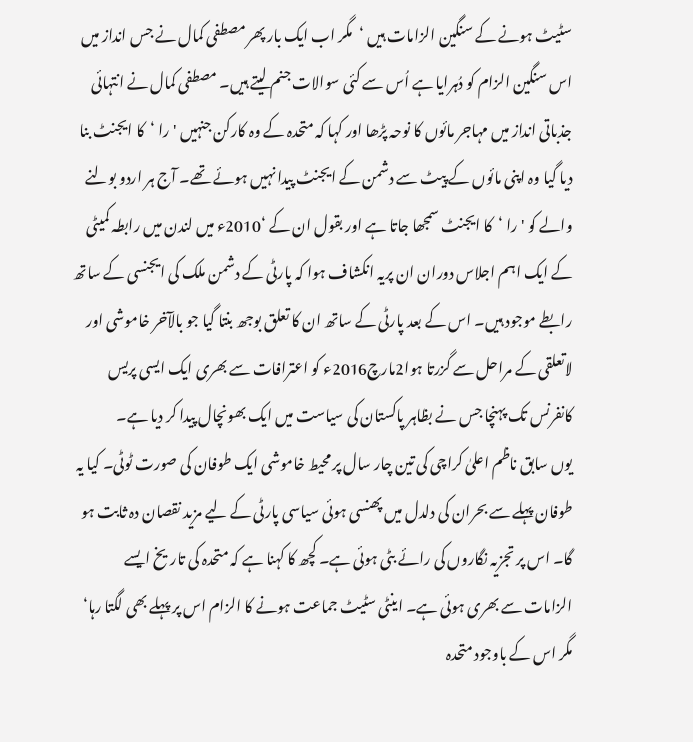سٹیٹ ہونے کے سنگین الزامات ہیں ‘مگر اب ایک بار پھر مصطفی کمال نے جس انداز میں اس سنگین الزام کو دُہرایا ہے اُس سے کئی سوالات جنم لیتے ہیں۔ مصطفی کمال نے انتہائی جذباتی انداز میں مہاجر مائوں کا نوحہ پڑھا اور کہا کہ متحدہ کے وہ کارکن جنہیں 'را ‘کا ایجنٹ بنا دیا گیا وہ اپنی مائوں کے پیٹ سے دشمن کے ایجنٹ پیدا نہیں ہوئے تھے۔ آج ہر اردو بولنے والے کو 'را ‘کا ایجنٹ سمجھا جاتا ہے اور بقول ان کے ‘2010ء میں لندن میں رابطہ کمیٹی کے ایک اہم اجلاس دوران ان پریہ انکشاف ہوا کہ پارٹی کے دشمن ملک کی ایجنسی کے ساتھ رابطے موجود ہیں۔ اس کے بعد پارٹی کے ساتھ ان کا تعلق بوجھ بنتا گیا جو بالآخر خاموشی اور لاتعلقی کے مراحل سے گزرتا ہوا2مارچ2016ء کو اعترافات سے بھری ایک ایسی پریس کانفرنس تک پہنچا جس نے بظاہر پاکستان کی سیاست میں ایک بھونچال پیدا کر دیا ہے۔
یوں سابق ناظم اعلیٰ کراچی کی تین چار سال پر محیط خاموشی ایک طوفان کی صورت ٹوٹی۔ کیا یہ طوفان پہلے سے بحران کی دلدل میں پھنسی ہوئی سیاسی پارٹی کے لیے مزید نقصان دہ ثابت ہو گا۔ اس پر تجزیہ نگاروں کی رائے بٹی ہوئی ہے۔ کچھ کا کہنا ہے کہ متحدہ کی تاریخ ایسے الزامات سے بھری ہوئی ہے۔ اینٹی سٹیٹ جماعت ہونے کا الزام اس پر پہلے بھی لگتا رہا‘ مگر اس کے باوجود متحدہ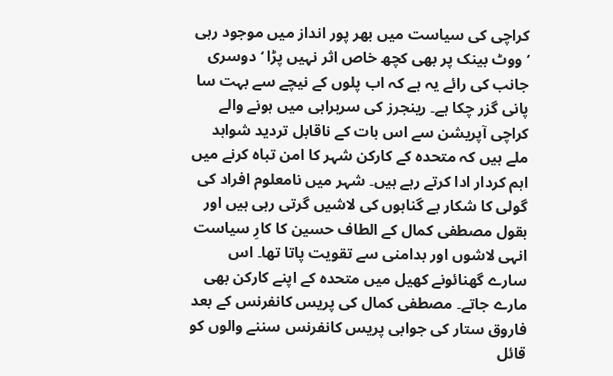کراچی کی سیاست میں بھر پور انداز میں موجود رہی ‘ووٹ بینک پر بھی کچھ خاص اثر نہیں پڑا ‘دوسری جانب کی رائے یہ ہے کہ اب پلوں کے نیچے سے بہت سا پانی گزر چکا ہے۔ رینجرز کی سربراہی میں ہونے والے کراچی آپریشن سے اس بات کے ناقابل تردید شواہد ملے ہیں کہ متحدہ کے کارکن شہر کا امن تباہ کرنے میں اہم کردار ادا کرتے رہے ہیں۔ شہر میں نامعلوم افراد کی گولی کا شکار بے گناہوں کی لاشیں گرتی رہی ہیں اور بقول مصطفی کمال کے الطاف حسین کا کارِ سیاست انہی لاشوں اور بدامنی سے تقویت پاتا تھا۔ اس سارے گھنائونے کھیل میں متحدہ کے اپنے کارکن بھی مارے جاتے۔ مصطفی کمال کی پریس کانفرنس کے بعد فاروق ستار کی جوابی پریس کانفرنس سننے والوں کو قائل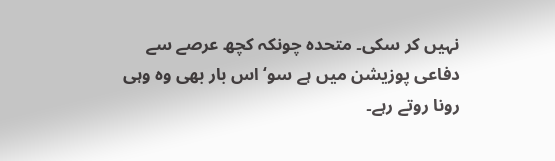نہیں کر سکی۔ متحدہ چونکہ کچھ عرصے سے دفاعی پوزیشن میں ہے سو‘ اس بار بھی وہ وہی رونا روتے رہے۔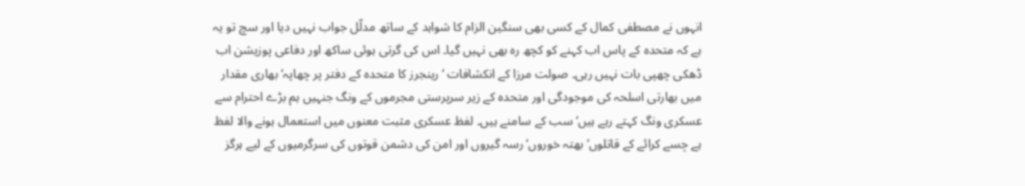انہوں نے مصطفی کمال کے کسی بھی سنگین الزام کا شواہد کے ساتھ مدلّل جواب نہیں دیا اور سچ تو یہ ہے کہ متحدہ کے پاس اب کہنے کو کچھ رہ بھی نہیں گیا۔ اس کی گرتی ہوئی ساکھ اور دفاعی پوزیشن اب ڈھکی چھپی بات نہیں رہی۔ صولت مرزا کے انکشافات ‘ رینجرز کا متحدہ کے دفتر پر چھاپہ‘ بھاری مقدار میں بھارتی اسلحہ کی موجودگی اور متحدہ کے زیر سرپرستی مجرموں کے ونگ جنہیں ہم بڑے احترام سے عسکری ونگ کہتے رہے ہیں‘ سب کے سامنے ہیں۔ لفظ عسکری مثبت معنوں میں استعمال ہونے والا لفظ ہے جِسے کرائے کے قاتلوں‘ بھتہ خوروں‘ رسہ گیروں اور امن کی دشمن قوتوں کی سرگرمیوں کے لیے ہرگز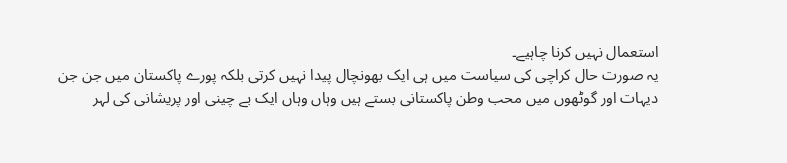استعمال نہیں کرنا چاہیے۔
یہ صورت حال کراچی کی سیاست میں ہی ایک بھونچال پیدا نہیں کرتی بلکہ پورے پاکستان میں جن جن دیہات اور گوٹھوں میں محب وطن پاکستانی بستے ہیں وہاں وہاں ایک بے چینی اور پریشانی کی لہر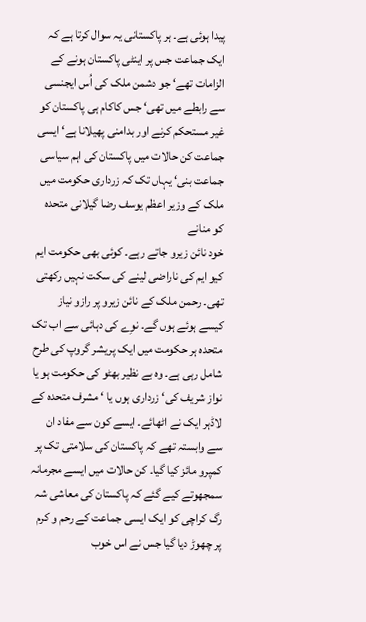پیدا ہوئی ہے۔ ہر پاکستانی یہ سوال کرتا ہے کہ ایک جماعت جس پر اینٹی پاکستان ہونے کے الزامات تھے‘ جو دشمن ملک کی اُس ایجنسی سے رابطے میں تھی‘ جس کاکام ہی پاکستان کو غیر مستحکم کرنے اور بدامنی پھیلانا ہے‘ ایسی جماعت کن حالات میں پاکستان کی اہم سیاسی جماعت بنی‘ یہاں تک کہ زرداری حکومت میں ملک کے وزیر اعظم یوسف رضا گیلانی متحدہ کو منانے
خود نائن زیرو جاتے رہے۔ کوئی بھی حکومت ایم کیو ایم کی ناراضی لینے کی سکت نہیں رکھتی تھی۔ رحمن ملک کے نائن زیرو پر رازو نیاز کیسے ہوئے ہوں گے۔ نوِے کی دہائی سے اب تک متحدہ ہر حکومت میں ایک پریشر گروپ کی طرح شامل رہی ہے۔ وہ بے نظیر بھٹو کی حکومت ہو یا نواز شریف کی‘ زرداری ہوں یا ‘ مشرف متحدہ کے لاڈہر ایک نے اٹھائے۔ ایسے کون سے مفاد ان سے وابستہ تھے کہ پاکستان کی سلامتی تک پر کمپرو مائز کیا گیا۔ کن حالات میں ایسے مجرمانہ سمجھوتے کیے گئے کہ پاکستان کی معاشی شہ رگ کراچی کو ایک ایسی جماعت کے رحم و کرم پر چھوڑ دیا گیا جس نے اس خوب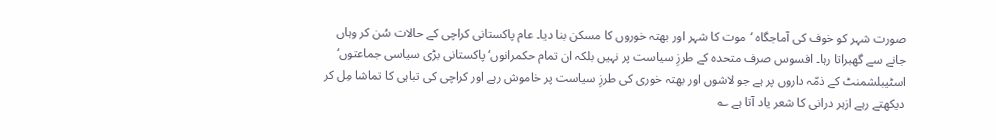صورت شہر کو خوف کی آماجگاہ ‘موت کا شہر اور بھتہ خوروں کا مسکن بنا دیا۔ عام پاکستانی کراچی کے حالات سُن کر وہاں جانے سے گھبراتا رہا۔ افسوس صرف متحدہ کے طرزِ سیاست پر نہیں بلکہ ان تمام حکمرانوں‘ پاکستانی بڑی سیاسی جماعتوں‘ اسٹیبلشمنٹ کے ذمّہ داروں پر ہے جو لاشوں اور بھتہ خوری کی طرزِ سیاست پر خاموش رہے اور کراچی کی تباہی کا تماشا مِل کر دیکھتے رہے ازہر درانی کا شعر یاد آتا ہے ؎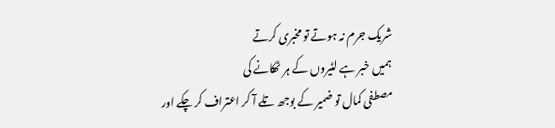شریک جرم نہ ہوتے تو مخبری کرتے
ہمیں خبر ہے لٹیروں کے ہر ٹھکانے کی
مصطفی کمال تو ضمیر کے بوجھ تلے آ کر اعتراف کر چکے اور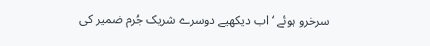سرخرو ہوئے ‘اب دیکھیے دوسرے شریک جُرم ضمیر کی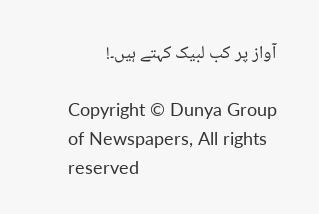آواز پر کب لبیک کہتے ہیں۔!

Copyright © Dunya Group of Newspapers, All rights reserved